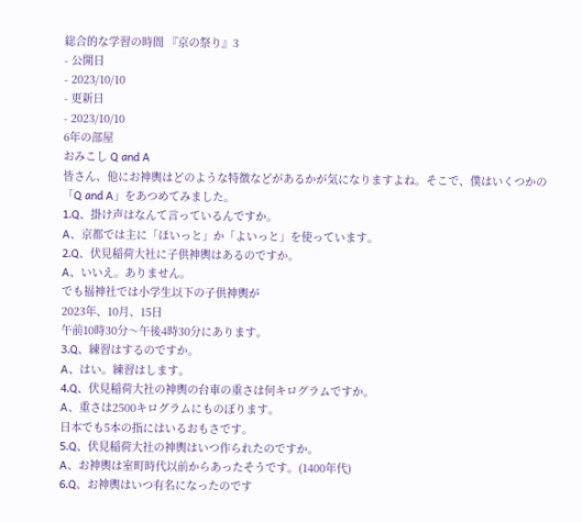総合的な学習の時間 『京の祭り』3
- 公開日
- 2023/10/10
- 更新日
- 2023/10/10
6年の部屋
おみこし Q and A
皆さん、他にお神輿はどのような特徴などがあるかが気になりますよね。そこで、僕はいくつかの「Q and A」をあつめてみました。
1.Q、掛け声はなんて言っているんですか。
A、京都では主に「ほいっと」か「よいっと」を使っています。
2.Q、伏見稲荷大社に子供神輿はあるのですか。
A、いいえ。ありません。
でも福神社では小学生以下の子供神輿が
2023年、10月、15日
午前10時30分〜午後4時30分にあります。
3.Q、練習はするのですか。
A、はい。練習はします。
4.Q、伏見稲荷大社の神輿の台車の重さは何キログラムですか。
A、重さは2500キログラムにものぼります。
日本でも5本の指にはいるおもさです。
5.Q、伏見稲荷大社の神輿はいつ作られたのですか。
A、お神輿は室町時代以前からあったそうです。(1400年代)
6.Q、お神輿はいつ有名になったのです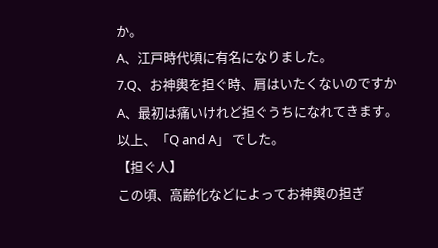か。
A、江戸時代頃に有名になりました。
7.Q、お神輿を担ぐ時、肩はいたくないのですか
A、最初は痛いけれど担ぐうちになれてきます。
以上、「Q and A」 でした。
【担ぐ人】
この頃、高齢化などによってお神輿の担ぎ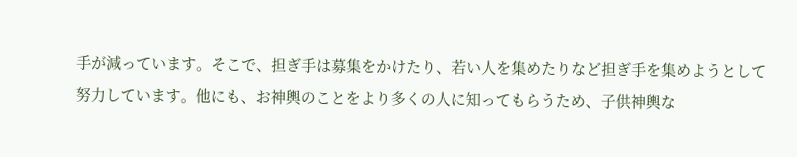手が減っています。そこで、担ぎ手は募集をかけたり、若い人を集めたりなど担ぎ手を集めようとして努力しています。他にも、お神輿のことをより多くの人に知ってもらうため、子供神輿な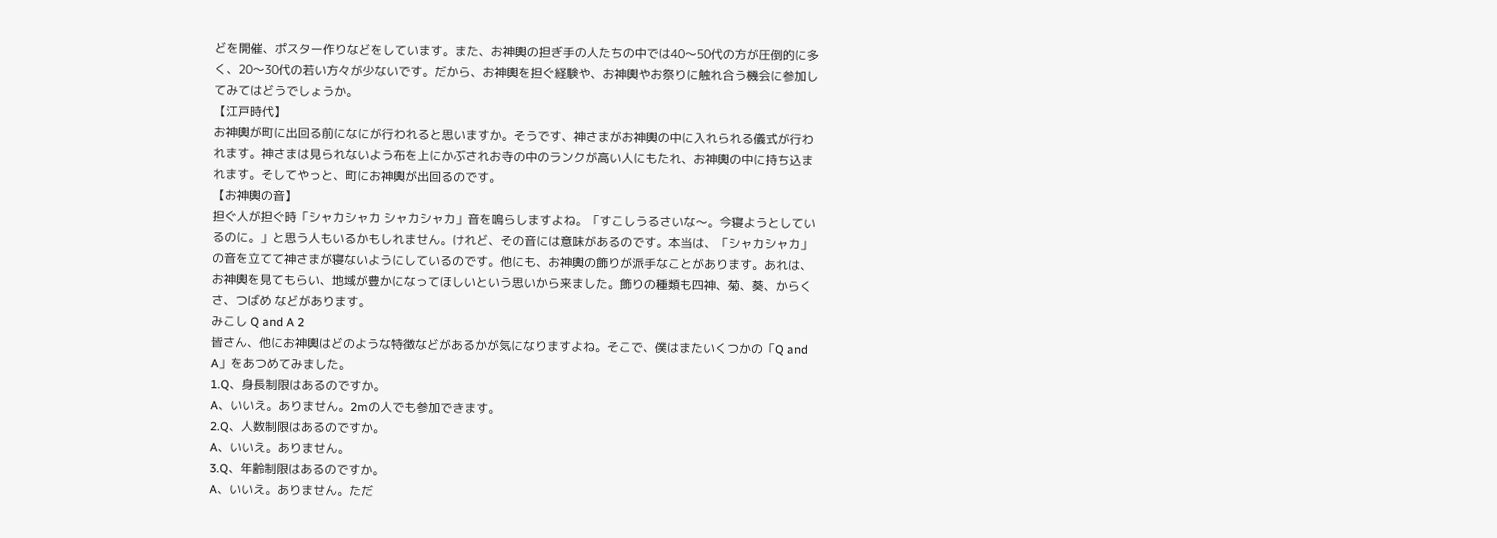どを開催、ポスター作りなどをしています。また、お神輿の担ぎ手の人たちの中では40〜50代の方が圧倒的に多く、20〜30代の若い方々が少ないです。だから、お神輿を担ぐ経験や、お神輿やお祭りに触れ合う機会に参加してみてはどうでしょうか。
【江戸時代】
お神輿が町に出回る前になにが行われると思いますか。そうです、神さまがお神輿の中に入れられる儀式が行われます。神さまは見られないよう布を上にかぶされお寺の中のランクが高い人にもたれ、お神輿の中に持ち込まれます。そしてやっと、町にお神輿が出回るのです。
【お神輿の音】
担ぐ人が担ぐ時「シャカシャカ シャカシャカ」音を鳴らしますよね。「すこしうるさいな〜。今寝ようとしているのに。」と思う人もいるかもしれません。けれど、その音には意味があるのです。本当は、「シャカシャカ」の音を立てて神さまが寝ないようにしているのです。他にも、お神輿の飾りが派手なことがあります。あれは、お神輿を見てもらい、地域が豊かになってほしいという思いから来ました。飾りの種類も四神、菊、葵、からくさ、つばめ などがあります。
みこし Q and A 2
皆さん、他にお神輿はどのような特徴などがあるかが気になりますよね。そこで、僕はまたいくつかの「Q and A」をあつめてみました。
1.Q、身長制限はあるのですか。
A、いいえ。ありません。2mの人でも参加できます。
2.Q、人数制限はあるのですか。
A、いいえ。ありません。
3.Q、年齢制限はあるのですか。
A、いいえ。ありません。ただ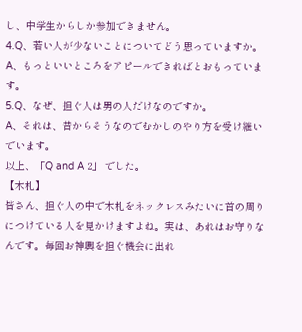し、中学生からしか参加できません。
4.Q、若い人が少ないことについてどう思っていますか。
A、もっといいところをアピールできればとおもっています。
5.Q、なぜ、担ぐ人は男の人だけなのですか。
A、それは、昔からそうなのでむかしのやり方を受け継いでいます。
以上、「Q and A 2」 でした。
【木札】
皆さん、担ぐ人の中で木札をネックレスみたいに首の周りにつけている人を見かけますよね。実は、あれはお守りなんです。毎回お神輿を担ぐ機会に出れ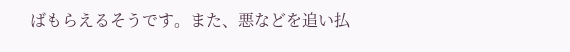ばもらえるそうです。また、悪などを追い払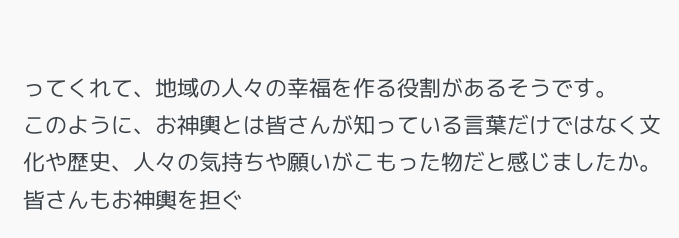ってくれて、地域の人々の幸福を作る役割があるそうです。
このように、お神輿とは皆さんが知っている言葉だけではなく文化や歴史、人々の気持ちや願いがこもった物だと感じましたか。皆さんもお神輿を担ぐ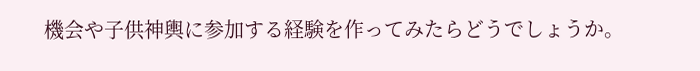機会や子供神輿に参加する経験を作ってみたらどうでしょうか。